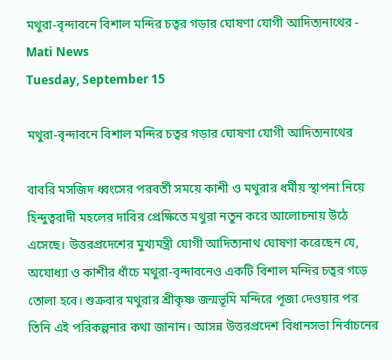মথুরা-বৃন্দাবনে বিশাল মন্দির চত্বর গড়ার ঘোষণা যোগী আদিত্যনাথের - Mati News
Tuesday, September 15

মথুরা-বৃন্দাবনে বিশাল মন্দির চত্বর গড়ার ঘোষণা যোগী আদিত্যনাথের

বাবরি মসজিদ ধ্বংসের পরবর্তী সময়ে কাশী ও মথুরার ধর্মীয় স্থাপনা নিয়ে হিন্দুত্ববাদী মহলের দাবির প্রেক্ষিতে মথুরা নতুন করে আলোচনায় উঠে এসেছে। উত্তরপ্রদেশের মুখ্যমন্ত্রী যোগী আদিত্যনাথ ঘোষণা করেছেন যে, অযোধ্যা ও কাশীর ধাঁচে মথুরা-বৃন্দাবনেও একটি বিশাল মন্দির চত্বর গড়ে তোলা হবে। শুক্রবার মথুরার শ্রীকৃষ্ণ জন্মভূমি মন্দিরে পূজা দেওয়ার পর তিনি এই পরিকল্পনার কথা জানান। আসন্ন উত্তরপ্রদেশ বিধানসভা নির্বাচনের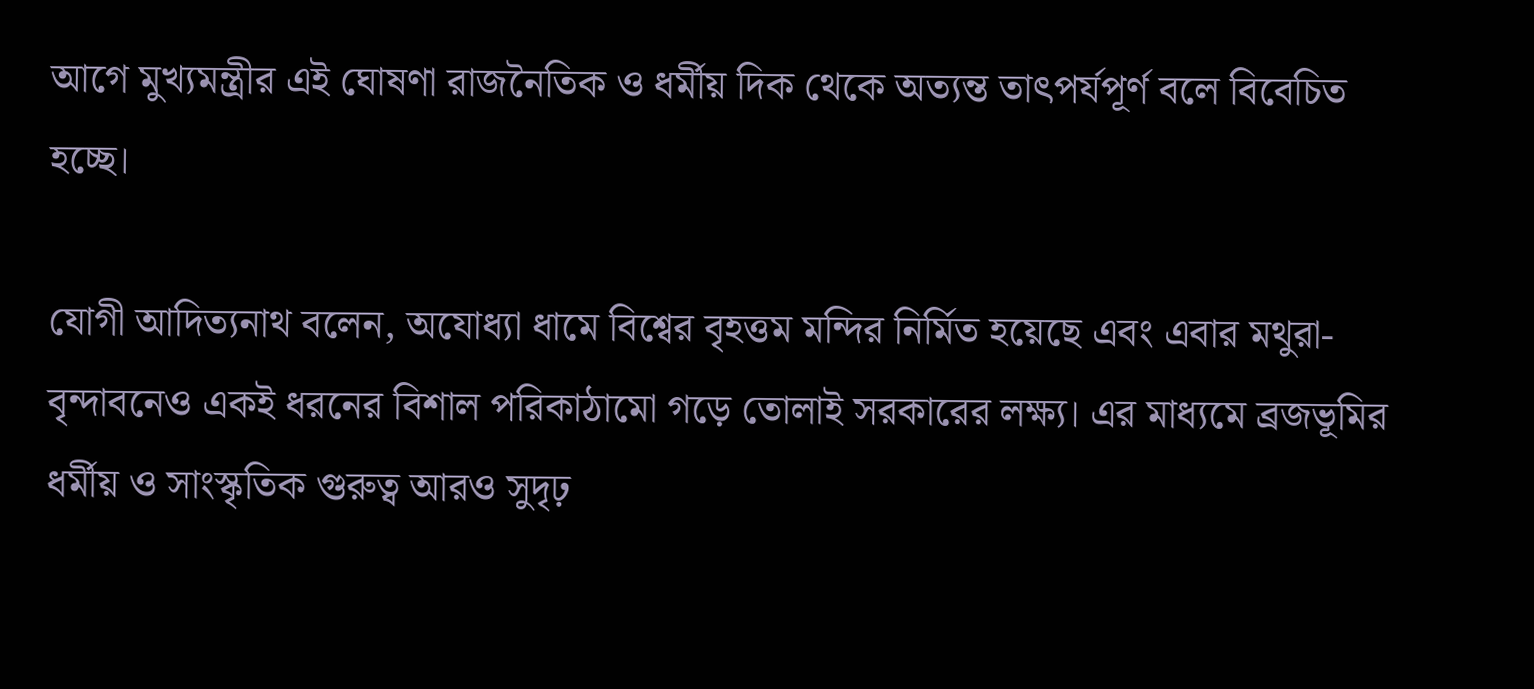আগে মুখ্যমন্ত্রীর এই ঘোষণা রাজনৈতিক ও ধর্মীয় দিক থেকে অত্যন্ত তাৎপর্যপূর্ণ বলে বিবেচিত হচ্ছে।

যোগী আদিত্যনাথ বলেন, অযোধ্যা ধামে বিশ্বের বৃহত্তম মন্দির নির্মিত হয়েছে এবং এবার মথুরা-বৃন্দাবনেও একই ধরনের বিশাল পরিকাঠামো গড়ে তোলাই সরকারের লক্ষ্য। এর মাধ্যমে ব্রজভূমির ধর্মীয় ও সাংস্কৃতিক গুরুত্ব আরও সুদৃঢ়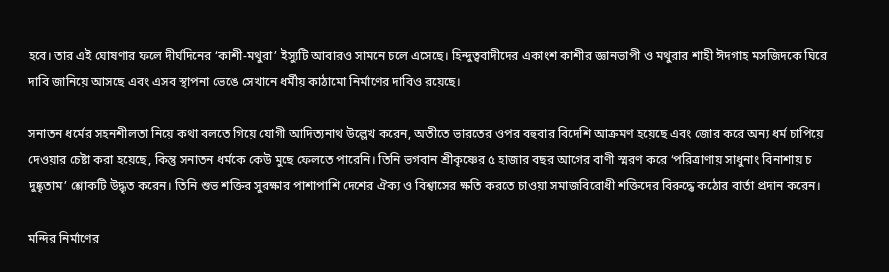হবে। তার এই ঘোষণার ফলে দীর্ঘদিনের ‘কাশী-মথুরা’ ইস্যুটি আবারও সামনে চলে এসেছে। হিন্দুত্ববাদীদের একাংশ কাশীর জ্ঞানভাপী ও মথুরার শাহী ঈদগাহ মসজিদকে ঘিরে দাবি জানিয়ে আসছে এবং এসব স্থাপনা ভেঙে সেখানে ধর্মীয় কাঠামো নির্মাণের দাবিও রয়েছে।

সনাতন ধর্মের সহনশীলতা নিয়ে কথা বলতে গিয়ে যোগী আদিত্যনাথ উল্লেখ করেন, অতীতে ভারতের ওপর বহুবার বিদেশি আক্রমণ হয়েছে এবং জোর করে অন্য ধর্ম চাপিয়ে দেওয়ার চেষ্টা করা হয়েছে, কিন্তু সনাতন ধর্মকে কেউ মুছে ফেলতে পারেনি। তিনি ভগবান শ্রীকৃষ্ণের ৫ হাজার বছর আগের বাণী স্মরণ করে ‘পরিত্রাণায় সাধুনাং বিনাশায় চ দুষ্কৃতাম’ শ্লোকটি উদ্ধৃত করেন। তিনি শুভ শক্তির সুরক্ষার পাশাপাশি দেশের ঐক্য ও বিশ্বাসের ক্ষতি করতে চাওয়া সমাজবিরোধী শক্তিদের বিরুদ্ধে কঠোর বার্তা প্রদান করেন।

মন্দির নির্মাণের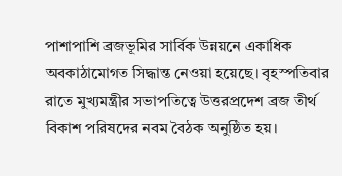পাশাপাশি ব্রজভূমির সার্বিক উন্নয়নে একাধিক অবকাঠামোগত সিদ্ধান্ত নেওয়া হয়েছে। বৃহস্পতিবার রাতে মুখ্যমন্ত্রীর সভাপতিত্বে উত্তরপ্রদেশ ব্রজ তীর্থ বিকাশ পরিষদের নবম বৈঠক অনুষ্ঠিত হয়।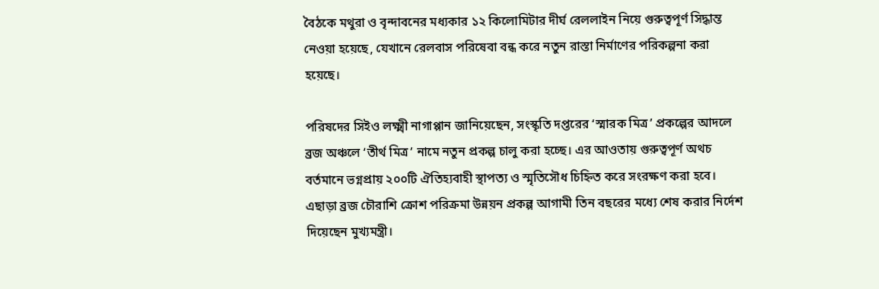বৈঠকে মথুরা ও বৃন্দাবনের মধ্যকার ১২ কিলোমিটার দীর্ঘ রেললাইন নিয়ে গুরুত্বপূর্ণ সিদ্ধান্ত নেওয়া হয়েছে, যেখানে রেলবাস পরিষেবা বন্ধ করে নতুন রাস্তা নির্মাণের পরিকল্পনা করা হয়েছে।

পরিষদের সিইও লক্ষ্মী নাগাপ্পান জানিয়েছেন, সংস্কৃতি দপ্তরের ‘স্মারক মিত্র’ প্রকল্পের আদলে ব্রজ অঞ্চলে ‘তীর্থ মিত্র’ নামে নতুন প্রকল্প চালু করা হচ্ছে। এর আওতায় গুরুত্বপূর্ণ অথচ বর্তমানে ভগ্নপ্রায় ২০০টি ঐতিহ্যবাহী স্থাপত্য ও স্মৃতিসৌধ চিহ্নিত করে সংরক্ষণ করা হবে। এছাড়া ব্রজ চৌরাশি ক্রোশ পরিক্রমা উন্নয়ন প্রকল্প আগামী তিন বছরের মধ্যে শেষ করার নির্দেশ দিয়েছেন মুখ্যমন্ত্রী।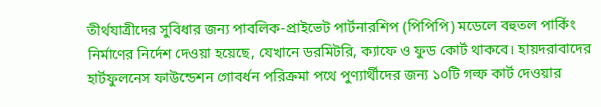তীর্থযাত্রীদের সুবিধার জন্য পাবলিক-প্রাইভেট পার্টনারশিপ (পিপিপি) মডেলে বহুতল পার্কিং নির্মাণের নির্দেশ দেওয়া হয়েছে, যেখানে ডরমিটরি, ক্যাফে ও ফুড কোর্ট থাকবে। হায়দরাবাদের হার্টফুলনেস ফাউন্ডেশন গোবর্ধন পরিক্রমা পথে পুণ্যার্থীদের জন্য ১০টি গল্ফ কার্ট দেওয়ার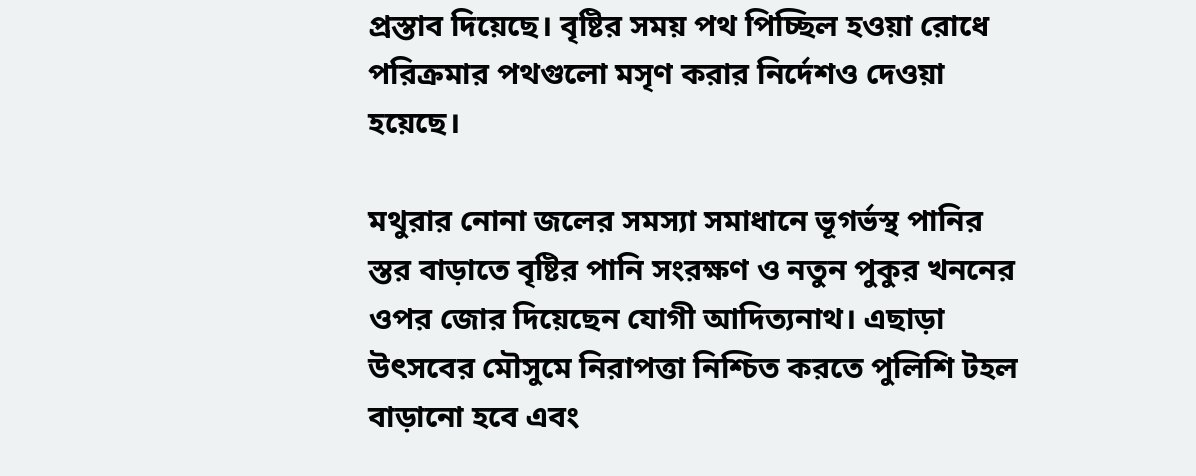প্রস্তাব দিয়েছে। বৃষ্টির সময় পথ পিচ্ছিল হওয়া রোধে পরিক্রমার পথগুলো মসৃণ করার নির্দেশও দেওয়া হয়েছে।

মথুরার নোনা জলের সমস্যা সমাধানে ভূগর্ভস্থ পানির স্তর বাড়াতে বৃষ্টির পানি সংরক্ষণ ও নতুন পুকুর খননের ওপর জোর দিয়েছেন যোগী আদিত্যনাথ। এছাড়া উৎসবের মৌসুমে নিরাপত্তা নিশ্চিত করতে পুলিশি টহল বাড়ানো হবে এবং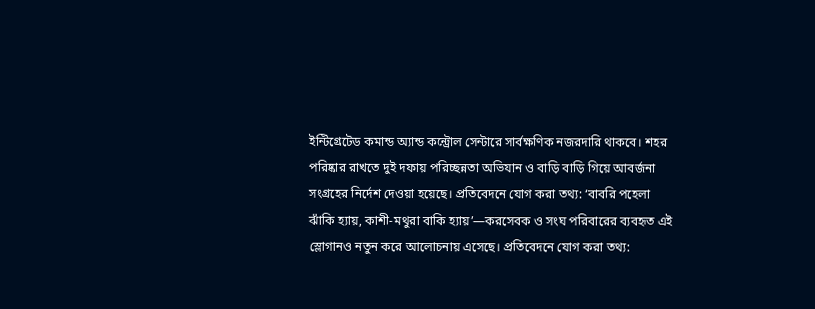ইন্টিগ্রেটেড কমান্ড অ্যান্ড কন্ট্রোল সেন্টারে সার্বক্ষণিক নজরদারি থাকবে। শহর পরিষ্কার রাখতে দুই দফায় পরিচ্ছন্নতা অভিযান ও বাড়ি বাড়ি গিয়ে আবর্জনা সংগ্রহের নির্দেশ দেওয়া হয়েছে। প্রতিবেদনে যোগ করা তথ্য: ‘বাবরি পহেলা ঝাঁকি হ্যায়, কাশী-মথুরা বাকি হ্যায়’—করসেবক ও সংঘ পরিবারের ব্যবহৃত এই স্লোগানও নতুন করে আলোচনায় এসেছে। প্রতিবেদনে যোগ করা তথ্য: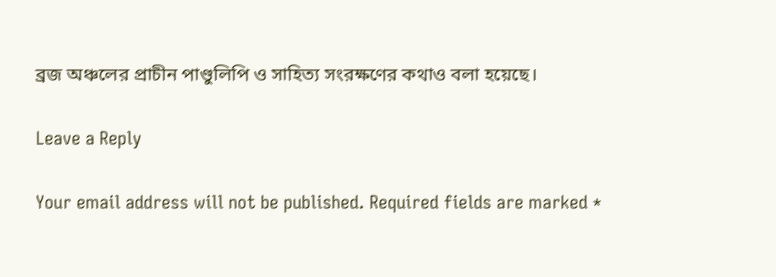ব্রজ অঞ্চলের প্রাচীন পাণ্ডুলিপি ও সাহিত্য সংরক্ষণের কথাও বলা হয়েছে।

Leave a Reply

Your email address will not be published. Required fields are marked *